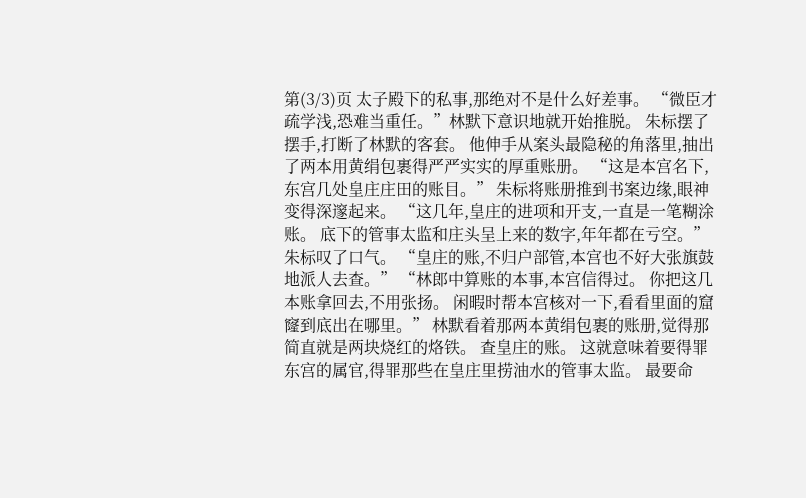第(3/3)页 太子殿下的私事,那绝对不是什么好差事。 “微臣才疏学浅,恐难当重任。”林默下意识地就开始推脱。 朱标摆了摆手,打断了林默的客套。 他伸手从案头最隐秘的角落里,抽出了两本用黄绢包裹得严严实实的厚重账册。 “这是本宫名下,东宫几处皇庄庄田的账目。” 朱标将账册推到书案边缘,眼神变得深邃起来。 “这几年,皇庄的进项和开支,一直是一笔糊涂账。 底下的管事太监和庄头呈上来的数字,年年都在亏空。” 朱标叹了口气。 “皇庄的账,不归户部管,本宫也不好大张旗鼓地派人去查。” “林郎中算账的本事,本宫信得过。 你把这几本账拿回去,不用张扬。 闲暇时帮本宫核对一下,看看里面的窟窿到底出在哪里。” 林默看着那两本黄绢包裹的账册,觉得那简直就是两块烧红的烙铁。 查皇庄的账。 这就意味着要得罪东宫的属官,得罪那些在皇庄里捞油水的管事太监。 最要命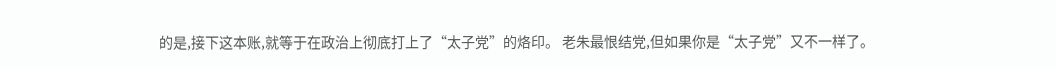的是,接下这本账,就等于在政治上彻底打上了“太子党”的烙印。 老朱最恨结党,但如果你是“太子党”又不一样了。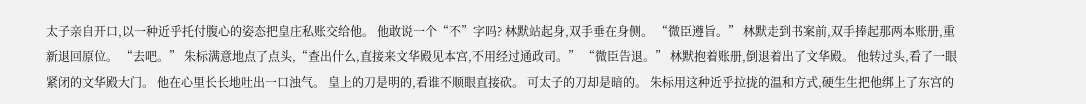太子亲自开口,以一种近乎托付腹心的姿态把皇庄私账交给他。 他敢说一个“不”字吗? 林默站起身,双手垂在身侧。 “微臣遵旨。” 林默走到书案前,双手捧起那两本账册,重新退回原位。 “去吧。” 朱标满意地点了点头,“查出什么,直接来文华殿见本宫,不用经过通政司。” “微臣告退。” 林默抱着账册,倒退着出了文华殿。 他转过头,看了一眼紧闭的文华殿大门。 他在心里长长地吐出一口浊气。 皇上的刀是明的,看谁不顺眼直接砍。 可太子的刀却是暗的。 朱标用这种近乎拉拢的温和方式,硬生生把他绑上了东宫的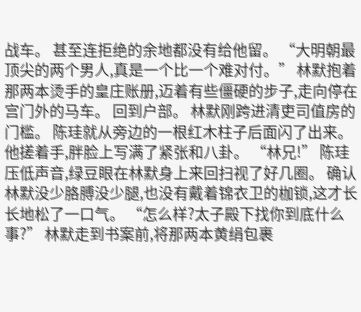战车。 甚至连拒绝的余地都没有给他留。 “大明朝最顶尖的两个男人,真是一个比一个难对付。” 林默抱着那两本烫手的皇庄账册,迈着有些僵硬的步子,走向停在宫门外的马车。 回到户部。 林默刚跨进清吏司值房的门槛。 陈珪就从旁边的一根红木柱子后面闪了出来。 他搓着手,胖脸上写满了紧张和八卦。 “林兄!” 陈珪压低声音,绿豆眼在林默身上来回扫视了好几圈。 确认林默没少胳膊没少腿,也没有戴着锦衣卫的枷锁,这才长长地松了一口气。 “怎么样?太子殿下找你到底什么事?” 林默走到书案前,将那两本黄绢包裹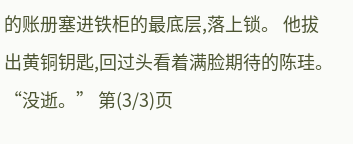的账册塞进铁柜的最底层,落上锁。 他拔出黄铜钥匙,回过头看着满脸期待的陈珪。 “没逝。” 第(3/3)页